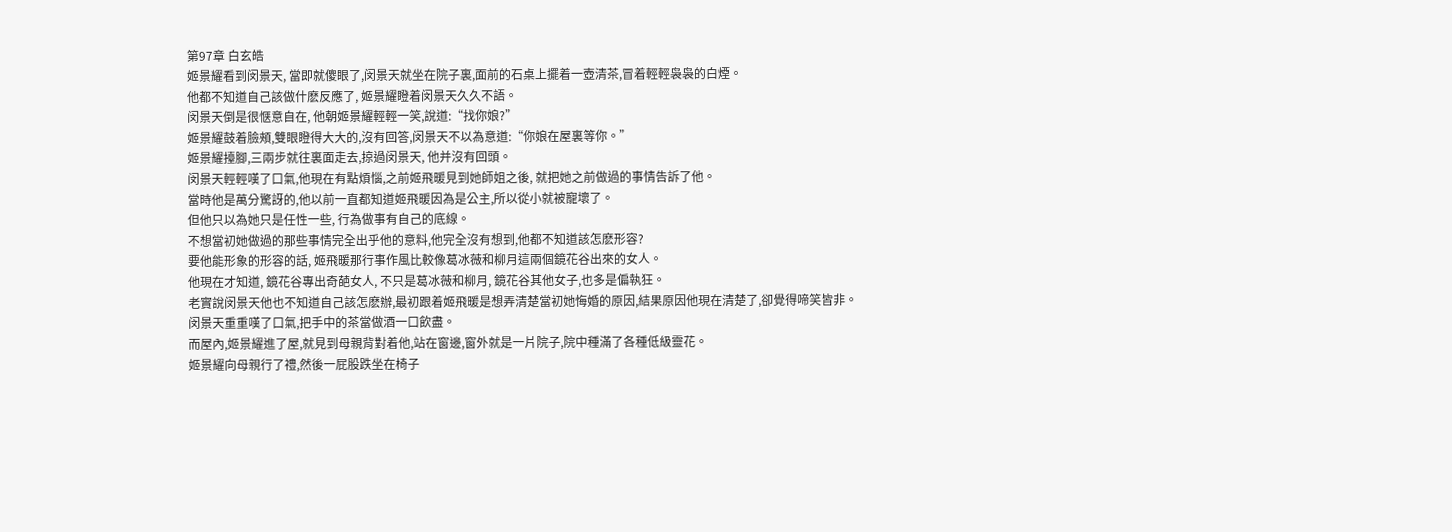第97章 白玄皓
姬景耀看到闵景天, 當即就傻眼了,闵景天就坐在院子裏,面前的石桌上擺着一壺清茶,冒着輕輕袅袅的白煙。
他都不知道自己該做什麽反應了, 姬景耀瞪着闵景天久久不語。
闵景天倒是很惬意自在, 他朝姬景耀輕輕一笑,說道:“找你娘?”
姬景耀鼓着臉頰,雙眼瞪得大大的,沒有回答,闵景天不以為意道:“你娘在屋裏等你。”
姬景耀擡腳,三兩步就往裏面走去,掠過闵景天, 他并沒有回頭。
闵景天輕輕嘆了口氣,他現在有點煩惱,之前姬飛暖見到她師姐之後, 就把她之前做過的事情告訴了他。
當時他是萬分驚訝的,他以前一直都知道姬飛暖因為是公主,所以從小就被寵壞了。
但他只以為她只是任性一些, 行為做事有自己的底線。
不想當初她做過的那些事情完全出乎他的意料,他完全沒有想到,他都不知道該怎麽形容?
要他能形象的形容的話, 姬飛暖那行事作風比較像葛冰薇和柳月這兩個鏡花谷出來的女人。
他現在才知道, 鏡花谷專出奇葩女人, 不只是葛冰薇和柳月, 鏡花谷其他女子,也多是偏執狂。
老實說闵景天他也不知道自己該怎麽辦,最初跟着姬飛暖是想弄清楚當初她悔婚的原因,結果原因他現在清楚了,卻覺得啼笑皆非。
闵景天重重嘆了口氣,把手中的茶當做酒一口飲盡。
而屋內,姬景耀進了屋,就見到母親背對着他,站在窗邊,窗外就是一片院子,院中種滿了各種低級靈花。
姬景耀向母親行了禮,然後一屁股跌坐在椅子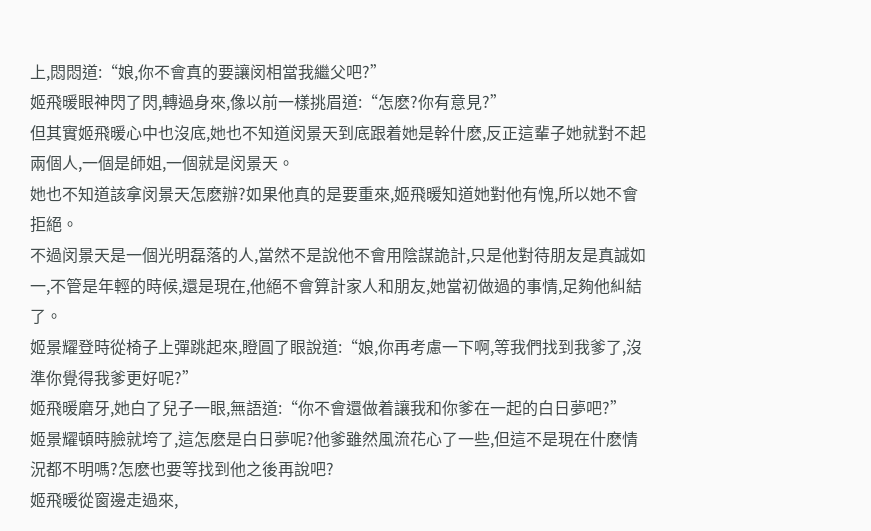上,悶悶道:“娘,你不會真的要讓闵相當我繼父吧?”
姬飛暖眼神閃了閃,轉過身來,像以前一樣挑眉道:“怎麽?你有意見?”
但其實姬飛暖心中也沒底,她也不知道闵景天到底跟着她是幹什麽,反正這輩子她就對不起兩個人,一個是師姐,一個就是闵景天。
她也不知道該拿闵景天怎麽辦?如果他真的是要重來,姬飛暖知道她對他有愧,所以她不會拒絕。
不過闵景天是一個光明磊落的人,當然不是說他不會用陰謀詭計,只是他對待朋友是真誠如一,不管是年輕的時候,還是現在,他絕不會算計家人和朋友,她當初做過的事情,足夠他糾結了。
姬景耀登時從椅子上彈跳起來,瞪圓了眼說道:“娘,你再考慮一下啊,等我們找到我爹了,沒準你覺得我爹更好呢?”
姬飛暖磨牙,她白了兒子一眼,無語道:“你不會還做着讓我和你爹在一起的白日夢吧?”
姬景耀頓時臉就垮了,這怎麽是白日夢呢?他爹雖然風流花心了一些,但這不是現在什麽情況都不明嗎?怎麽也要等找到他之後再說吧?
姬飛暖從窗邊走過來,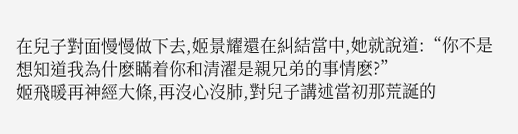在兒子對面慢慢做下去,姬景耀還在糾結當中,她就說道:“你不是想知道我為什麽瞞着你和清濯是親兄弟的事情麽?”
姬飛暖再神經大條,再沒心沒肺,對兒子講述當初那荒誕的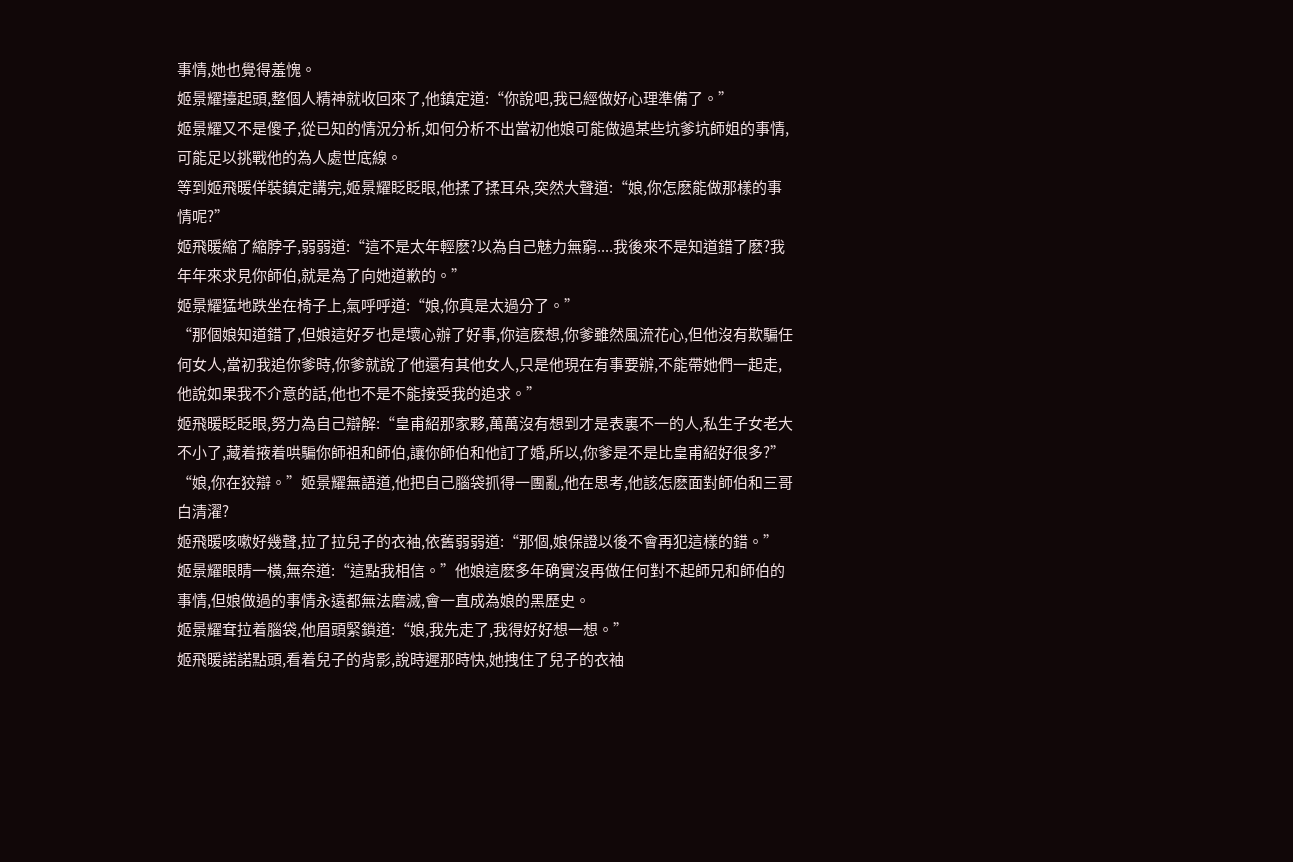事情,她也覺得羞愧。
姬景耀擡起頭,整個人精神就收回來了,他鎮定道:“你說吧,我已經做好心理準備了。”
姬景耀又不是傻子,從已知的情況分析,如何分析不出當初他娘可能做過某些坑爹坑師姐的事情,可能足以挑戰他的為人處世底線。
等到姬飛暖佯裝鎮定講完,姬景耀眨眨眼,他揉了揉耳朵,突然大聲道:“娘,你怎麽能做那樣的事情呢?”
姬飛暖縮了縮脖子,弱弱道:“這不是太年輕麽?以為自己魅力無窮....我後來不是知道錯了麽?我年年來求見你師伯,就是為了向她道歉的。”
姬景耀猛地跌坐在椅子上,氣呼呼道:“娘,你真是太過分了。”
“那個娘知道錯了,但娘這好歹也是壞心辦了好事,你這麽想,你爹雖然風流花心,但他沒有欺騙任何女人,當初我追你爹時,你爹就說了他還有其他女人,只是他現在有事要辦,不能帶她們一起走,他說如果我不介意的話,他也不是不能接受我的追求。”
姬飛暖眨眨眼,努力為自己辯解:“皇甫紹那家夥,萬萬沒有想到才是表裏不一的人,私生子女老大不小了,藏着掖着哄騙你師祖和師伯,讓你師伯和他訂了婚,所以,你爹是不是比皇甫紹好很多?”
“娘,你在狡辯。”姬景耀無語道,他把自己腦袋抓得一團亂,他在思考,他該怎麽面對師伯和三哥白清濯?
姬飛暖咳嗽好幾聲,拉了拉兒子的衣袖,依舊弱弱道:“那個,娘保證以後不會再犯這樣的錯。”
姬景耀眼睛一橫,無奈道:“這點我相信。”他娘這麽多年确實沒再做任何對不起師兄和師伯的事情,但娘做過的事情永遠都無法磨滅,會一直成為娘的黑歷史。
姬景耀耷拉着腦袋,他眉頭緊鎖道:“娘,我先走了,我得好好想一想。”
姬飛暖諾諾點頭,看着兒子的背影,說時遲那時快,她拽住了兒子的衣袖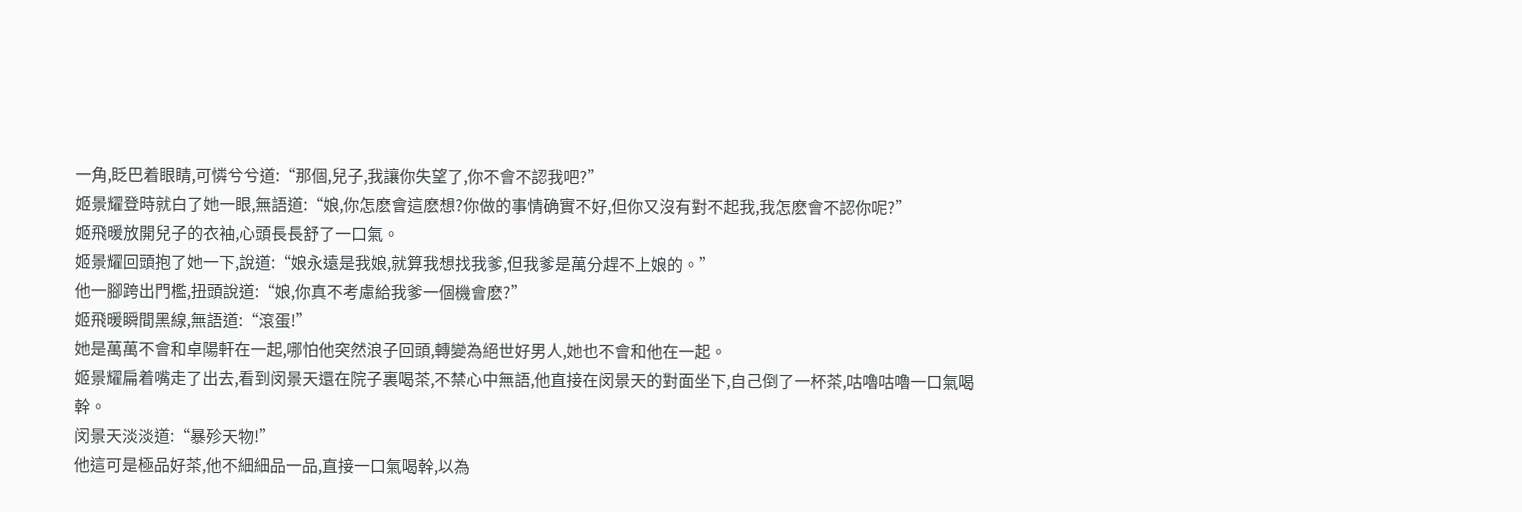一角,眨巴着眼睛,可憐兮兮道:“那個,兒子,我讓你失望了,你不會不認我吧?”
姬景耀登時就白了她一眼,無語道:“娘,你怎麽會這麽想?你做的事情确實不好,但你又沒有對不起我,我怎麽會不認你呢?”
姬飛暖放開兒子的衣袖,心頭長長舒了一口氣。
姬景耀回頭抱了她一下,說道:“娘永遠是我娘,就算我想找我爹,但我爹是萬分趕不上娘的。”
他一腳跨出門檻,扭頭說道:“娘,你真不考慮給我爹一個機會麽?”
姬飛暖瞬間黑線,無語道:“滾蛋!”
她是萬萬不會和卓陽軒在一起,哪怕他突然浪子回頭,轉變為絕世好男人,她也不會和他在一起。
姬景耀扁着嘴走了出去,看到闵景天還在院子裏喝茶,不禁心中無語,他直接在闵景天的對面坐下,自己倒了一杯茶,咕嚕咕嚕一口氣喝幹。
闵景天淡淡道:“暴殄天物!”
他這可是極品好茶,他不細細品一品,直接一口氣喝幹,以為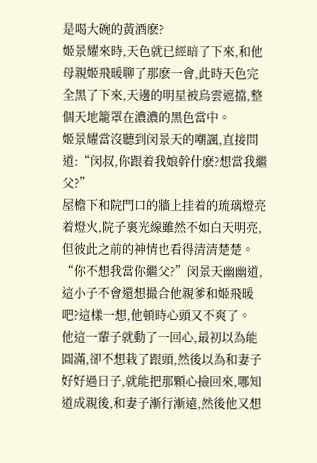是喝大碗的黃酒麽?
姬景耀來時,天色就已經暗了下來,和他母親姬飛暖聊了那麽一會,此時天色完全黑了下來,天邊的明星被烏雲遮擋,整個天地籠罩在濃濃的黑色當中。
姬景耀當沒聽到闵景天的嘲諷,直接問道:“闵叔,你跟着我娘幹什麽?想當我繼父?”
屋檐下和院門口的牆上挂着的琉璃燈亮着燈火,院子裏光線雖然不如白天明亮,但彼此之前的神情也看得清清楚楚。
“你不想我當你繼父?”闵景天幽幽道,這小子不會還想撮合他親爹和姬飛暖吧?這樣一想,他頓時心頭又不爽了。
他這一輩子就動了一回心,最初以為能圓滿,卻不想栽了跟頭,然後以為和妻子好好過日子,就能把那顆心撿回來,哪知道成親後,和妻子漸行漸遠,然後他又想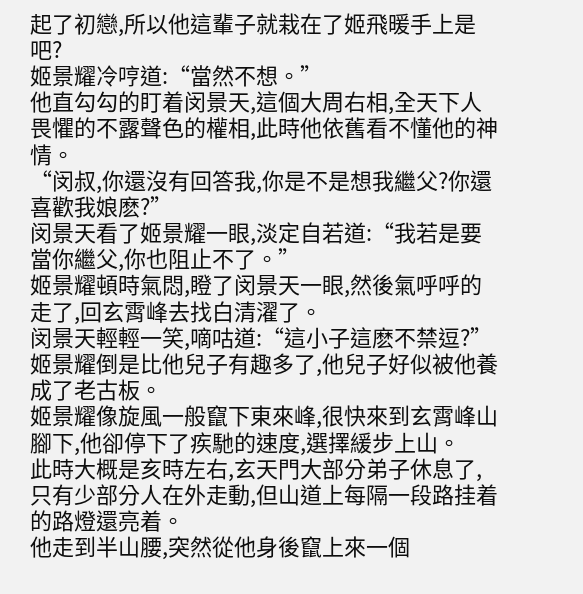起了初戀,所以他這輩子就栽在了姬飛暖手上是吧?
姬景耀冷哼道:“當然不想。”
他直勾勾的盯着闵景天,這個大周右相,全天下人畏懼的不露聲色的權相,此時他依舊看不懂他的神情。
“闵叔,你還沒有回答我,你是不是想我繼父?你還喜歡我娘麽?”
闵景天看了姬景耀一眼,淡定自若道:“我若是要當你繼父,你也阻止不了。”
姬景耀頓時氣悶,瞪了闵景天一眼,然後氣呼呼的走了,回玄霄峰去找白清濯了。
闵景天輕輕一笑,嘀咕道:“這小子這麽不禁逗?”姬景耀倒是比他兒子有趣多了,他兒子好似被他養成了老古板。
姬景耀像旋風一般竄下東來峰,很快來到玄霄峰山腳下,他卻停下了疾馳的速度,選擇緩步上山。
此時大概是亥時左右,玄天門大部分弟子休息了,只有少部分人在外走動,但山道上每隔一段路挂着的路燈還亮着。
他走到半山腰,突然從他身後竄上來一個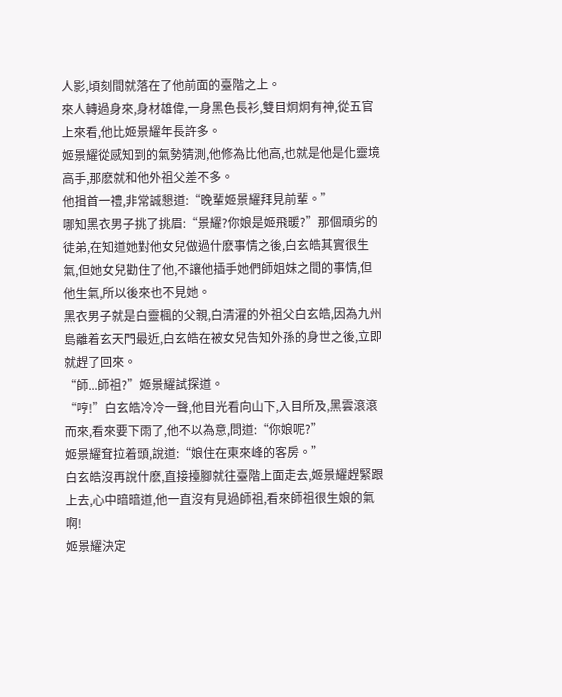人影,頃刻間就落在了他前面的臺階之上。
來人轉過身來,身材雄偉,一身黑色長衫,雙目炯炯有神,從五官上來看,他比姬景耀年長許多。
姬景耀從感知到的氣勢猜測,他修為比他高,也就是他是化靈境高手,那麽就和他外祖父差不多。
他揖首一禮,非常誠懇道:“晚輩姬景耀拜見前輩。”
哪知黑衣男子挑了挑眉:“景耀?你娘是姬飛暖?”那個頑劣的徒弟,在知道她對他女兒做過什麽事情之後,白玄皓其實很生氣,但她女兒勸住了他,不讓他插手她們師姐妹之間的事情,但他生氣,所以後來也不見她。
黑衣男子就是白靈楓的父親,白清濯的外祖父白玄皓,因為九州島離着玄天門最近,白玄皓在被女兒告知外孫的身世之後,立即就趕了回來。
“師...師祖?”姬景耀試探道。
“哼!”白玄皓冷冷一聲,他目光看向山下,入目所及,黑雲滾滾而來,看來要下雨了,他不以為意,問道:“你娘呢?”
姬景耀耷拉着頭,說道:“娘住在東來峰的客房。”
白玄皓沒再說什麽,直接擡腳就往臺階上面走去,姬景耀趕緊跟上去,心中暗暗道,他一直沒有見過師祖,看來師祖很生娘的氣啊!
姬景耀決定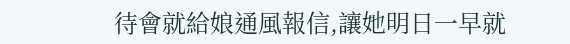待會就給娘通風報信,讓她明日一早就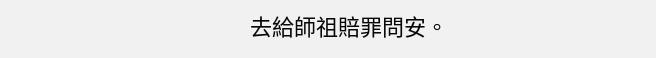去給師祖賠罪問安。